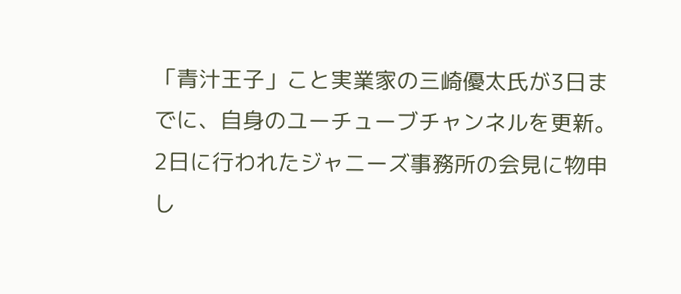「青汁王子」こと実業家の三崎優太氏が3日までに、自身のユーチューブチャンネルを更新。2日に行われたジャニーズ事務所の会見に物申し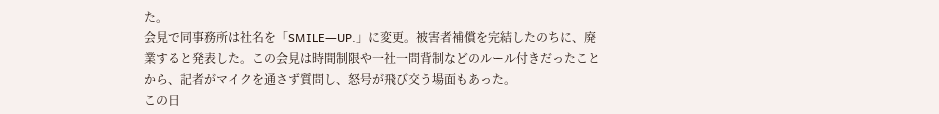た。
会見で同事務所は社名を「SMILE―UP.」に変更。被害者補償を完結したのちに、廃業すると発表した。この会見は時間制限や一社一問背制などのルール付きだったことから、記者がマイクを通さず質問し、怒号が飛び交う場面もあった。
この日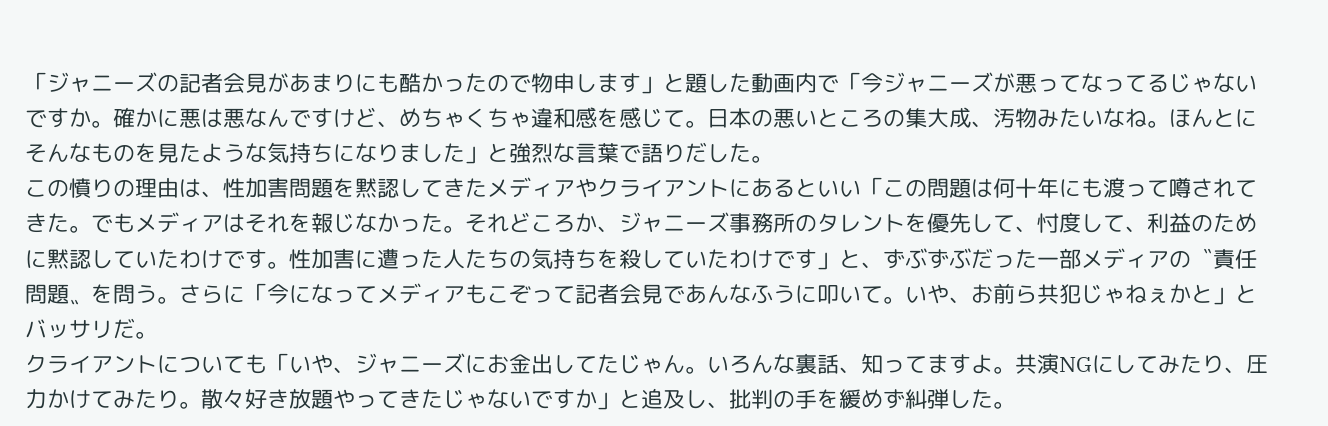「ジャニーズの記者会見があまりにも酷かったので物申します」と題した動画内で「今ジャニーズが悪ってなってるじゃないですか。確かに悪は悪なんですけど、めちゃくちゃ違和感を感じて。日本の悪いところの集大成、汚物みたいなね。ほんとにそんなものを見たような気持ちになりました」と強烈な言葉で語りだした。
この憤りの理由は、性加害問題を黙認してきたメディアやクライアントにあるといい「この問題は何十年にも渡って噂されてきた。でもメディアはそれを報じなかった。それどころか、ジャニーズ事務所のタレントを優先して、忖度して、利益のために黙認していたわけです。性加害に遭った人たちの気持ちを殺していたわけです」と、ずぶずぶだった一部メディアの〝責任問題〟を問う。さらに「今になってメディアもこぞって記者会見であんなふうに叩いて。いや、お前ら共犯じゃねぇかと」とバッサリだ。
クライアントについても「いや、ジャニーズにお金出してたじゃん。いろんな裏話、知ってますよ。共演NGにしてみたり、圧力かけてみたり。散々好き放題やってきたじゃないですか」と追及し、批判の手を緩めず糾弾した。